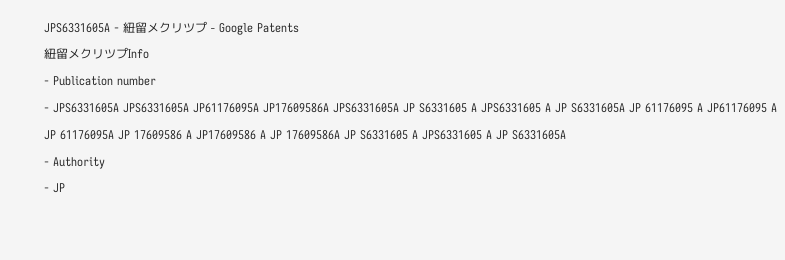JPS6331605A - 紐留メクリツプ - Google Patents
紐留メクリツプInfo
- Publication number
- JPS6331605A JPS6331605A JP61176095A JP17609586A JPS6331605A JP S6331605 A JPS6331605 A JP S6331605A JP 61176095 A JP61176095 A JP 61176095A JP 17609586 A JP17609586 A JP 17609586A JP S6331605 A JPS6331605 A JP S6331605A
- Authority
- JP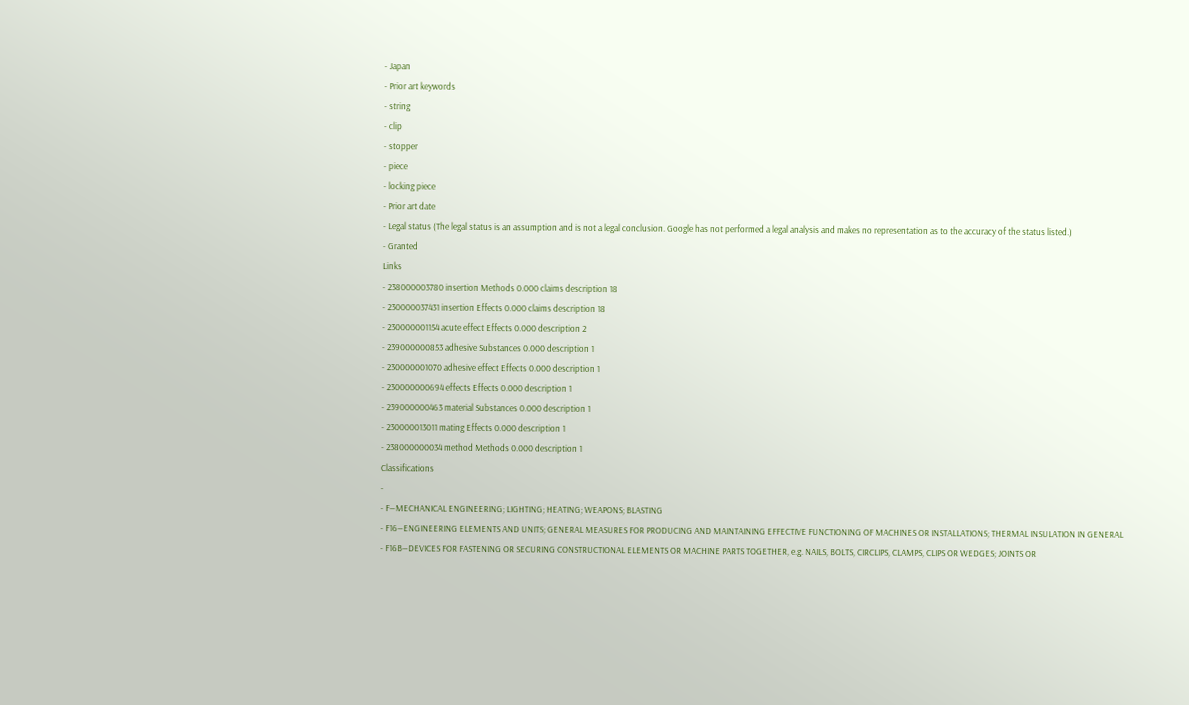- Japan
- Prior art keywords
- string
- clip
- stopper
- piece
- locking piece
- Prior art date
- Legal status (The legal status is an assumption and is not a legal conclusion. Google has not performed a legal analysis and makes no representation as to the accuracy of the status listed.)
- Granted
Links
- 238000003780 insertion Methods 0.000 claims description 18
- 230000037431 insertion Effects 0.000 claims description 18
- 230000001154 acute effect Effects 0.000 description 2
- 239000000853 adhesive Substances 0.000 description 1
- 230000001070 adhesive effect Effects 0.000 description 1
- 230000000694 effects Effects 0.000 description 1
- 239000000463 material Substances 0.000 description 1
- 230000013011 mating Effects 0.000 description 1
- 238000000034 method Methods 0.000 description 1
Classifications
-
- F—MECHANICAL ENGINEERING; LIGHTING; HEATING; WEAPONS; BLASTING
- F16—ENGINEERING ELEMENTS AND UNITS; GENERAL MEASURES FOR PRODUCING AND MAINTAINING EFFECTIVE FUNCTIONING OF MACHINES OR INSTALLATIONS; THERMAL INSULATION IN GENERAL
- F16B—DEVICES FOR FASTENING OR SECURING CONSTRUCTIONAL ELEMENTS OR MACHINE PARTS TOGETHER, e.g. NAILS, BOLTS, CIRCLIPS, CLAMPS, CLIPS OR WEDGES; JOINTS OR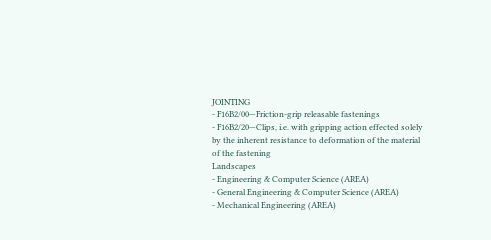JOINTING
- F16B2/00—Friction-grip releasable fastenings
- F16B2/20—Clips, i.e. with gripping action effected solely by the inherent resistance to deformation of the material of the fastening
Landscapes
- Engineering & Computer Science (AREA)
- General Engineering & Computer Science (AREA)
- Mechanical Engineering (AREA)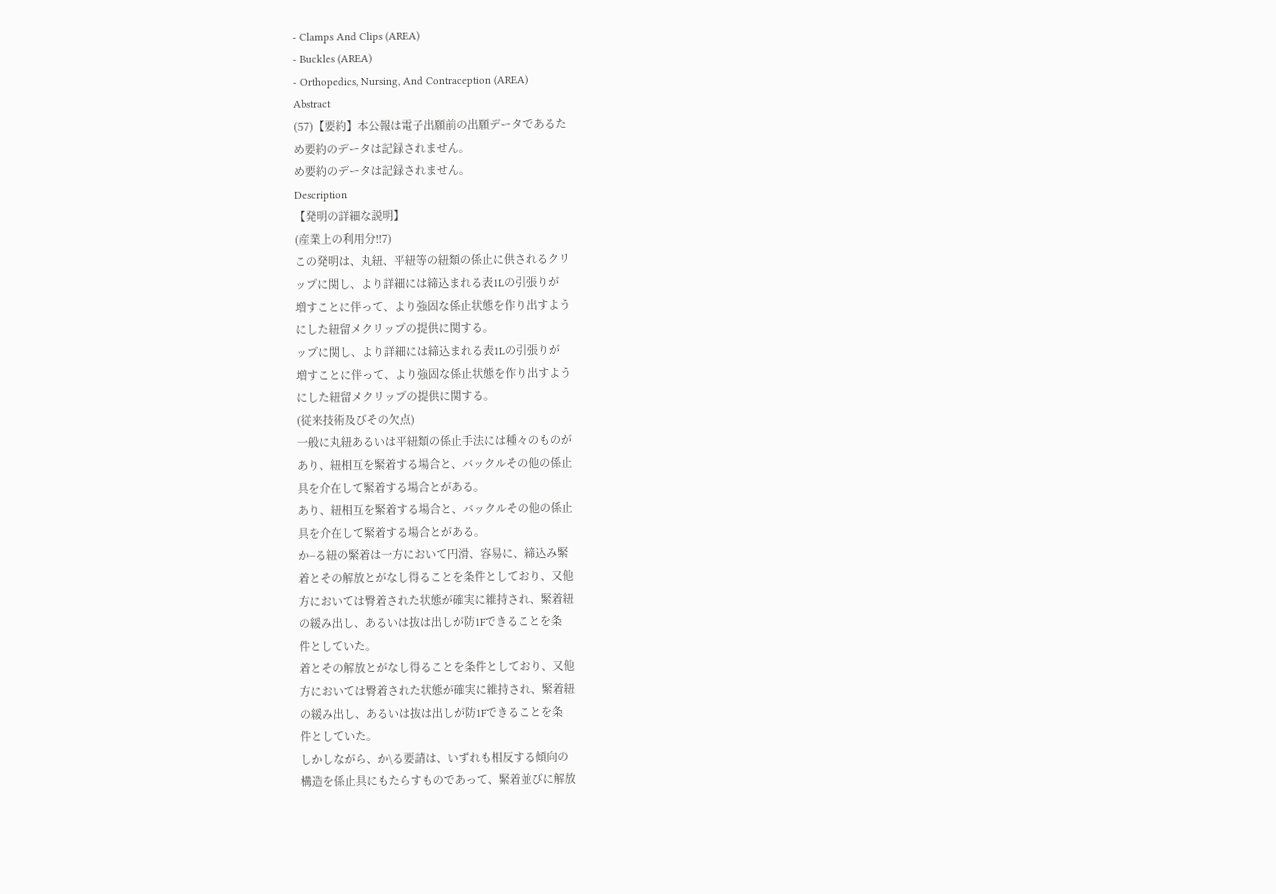- Clamps And Clips (AREA)
- Buckles (AREA)
- Orthopedics, Nursing, And Contraception (AREA)
Abstract
(57)【要約】本公報は電子出願前の出願データであるた
め要約のデータは記録されません。
め要約のデータは記録されません。
Description
【発明の詳細な説明】
(産業上の利用分!!7)
この発明は、丸紐、平紐等の紐類の係止に供されるクリ
ップに関し、より詳細には締込まれる表1Lの引張りが
増すことに伴って、より強固な係止状態を作り出すよう
にした紐留メクリップの提供に関する。
ップに関し、より詳細には締込まれる表1Lの引張りが
増すことに伴って、より強固な係止状態を作り出すよう
にした紐留メクリップの提供に関する。
(従来技術及びその欠点)
一般に丸紐あるいは平紐類の係止手法には種々のものが
あり、紐相互を緊着する場合と、バックルその他の係止
具を介在して緊着する場合とがある。
あり、紐相互を緊着する場合と、バックルその他の係止
具を介在して緊着する場合とがある。
か−る紐の緊着は一方において円滑、容易に、締込み緊
着とその解放とがなし得ることを条件としており、又他
方においては臀着された状態が確実に維持され、緊着紐
の緩み出し、あるいは抜は出しが防1Fできることを条
件としていた。
着とその解放とがなし得ることを条件としており、又他
方においては臀着された状態が確実に維持され、緊着紐
の緩み出し、あるいは抜は出しが防1Fできることを条
件としていた。
しかしながら、か\る要請は、いずれも相反する傾向の
構造を係止具にもたらすものであって、緊着並びに解放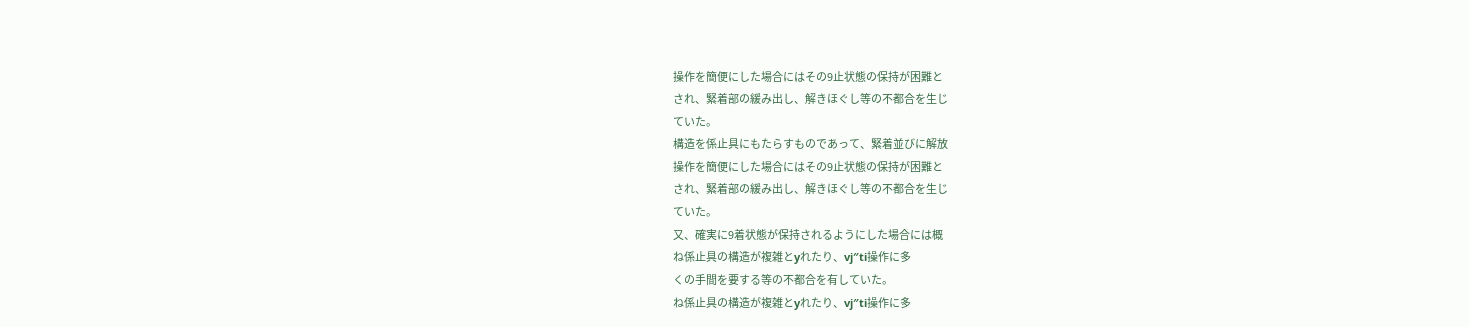操作を簡便にした場合にはその9止状態の保持が困難と
され、緊着部の緩み出し、解きほぐし等の不都合を生じ
ていた。
構造を係止具にもたらすものであって、緊着並びに解放
操作を簡便にした場合にはその9止状態の保持が困難と
され、緊着部の緩み出し、解きほぐし等の不都合を生じ
ていた。
又、確実に9着状態が保持されるようにした場合には概
ね係止具の構造が複雑とyれたり、vj″ti操作に多
くの手間を要する等の不都合を有していた。
ね係止具の構造が複雑とyれたり、vj″ti操作に多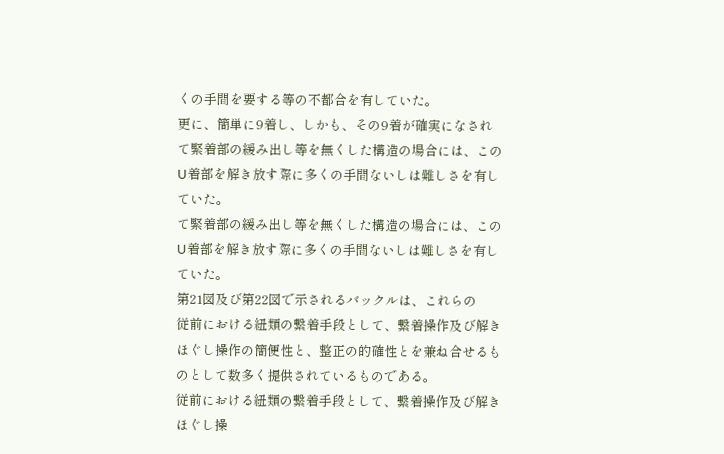くの手間を要する等の不都合を有していた。
更に、簡単に9着し、しかも、その9着が確実になされ
て緊着部の緩み出し等を無くした構造の場合には、この
U着部を解き放す際に多くの手間ないしは難しさを有し
ていた。
て緊着部の緩み出し等を無くした構造の場合には、この
U着部を解き放す際に多くの手間ないしは難しさを有し
ていた。
第21図及び第22図で示されるバックルは、これらの
従前における紐類の繋着手段として、繋着操作及び解き
ほぐし操作の簡便性と、整正の的確性とを兼ね合せるも
のとして数多く提供されているものである。
従前における紐類の繋着手段として、繋着操作及び解き
ほぐし操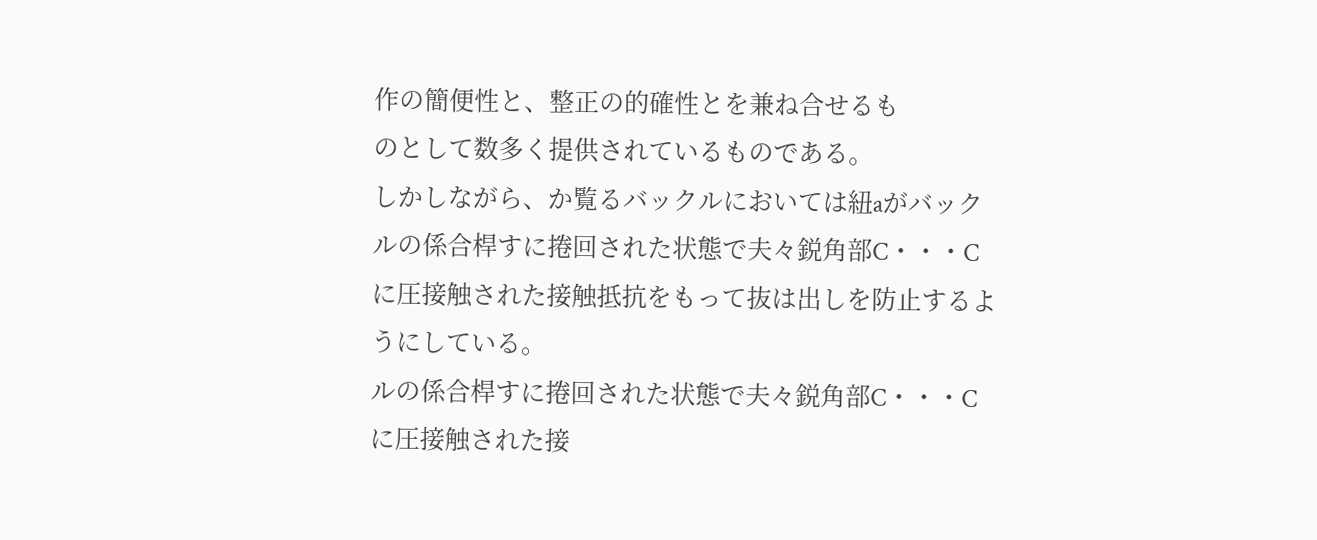作の簡便性と、整正の的確性とを兼ね合せるも
のとして数多く提供されているものである。
しかしながら、か覧るバックルにおいては紐aがバック
ルの係合桿すに捲回された状態で夫々鋭角部C・・・C
に圧接触された接触抵抗をもって抜は出しを防止するよ
うにしている。
ルの係合桿すに捲回された状態で夫々鋭角部C・・・C
に圧接触された接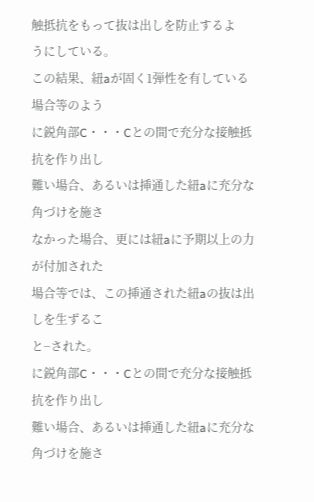触抵抗をもって抜は出しを防止するよ
うにしている。
この結果、紐aが固く1弾性を有している場合等のよう
に鋭角部C・・・Cとの間で充分な接触抵抗を作り出し
難い場合、あるいは挿通した紐aに充分な角づけを施さ
なかった場合、更には紐aに予期以上の力が付加された
場合等では、この挿通された紐aの抜は出しを生ずるこ
と−された。
に鋭角部C・・・Cとの間で充分な接触抵抗を作り出し
難い場合、あるいは挿通した紐aに充分な角づけを施さ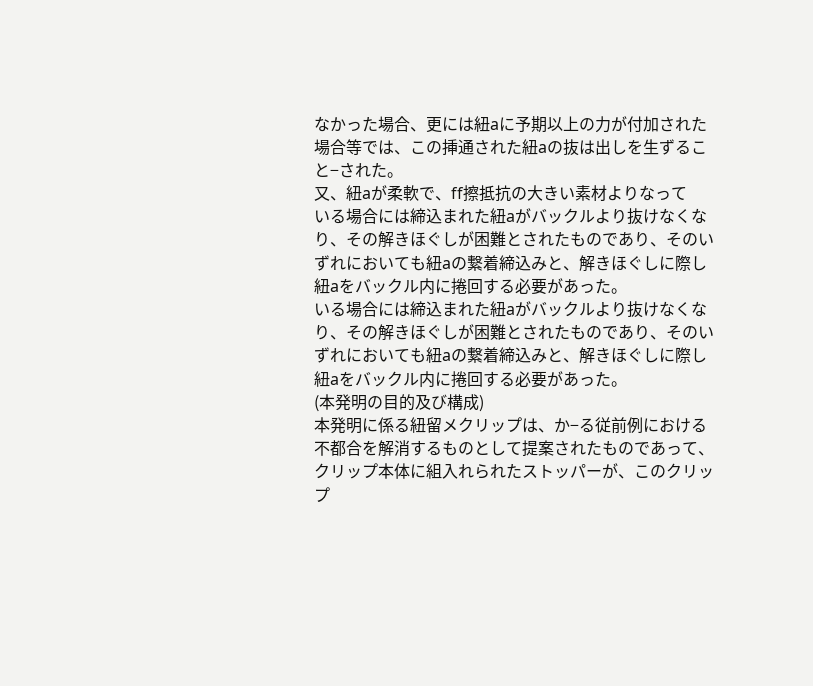なかった場合、更には紐aに予期以上の力が付加された
場合等では、この挿通された紐aの抜は出しを生ずるこ
と−された。
又、紐aが柔軟で、ff擦抵抗の大きい素材よりなって
いる場合には締込まれた紐aがバックルより抜けなくな
り、その解きほぐしが困難とされたものであり、そのい
ずれにおいても紐aの繋着締込みと、解きほぐしに際し
紐aをバックル内に捲回する必要があった。
いる場合には締込まれた紐aがバックルより抜けなくな
り、その解きほぐしが困難とされたものであり、そのい
ずれにおいても紐aの繋着締込みと、解きほぐしに際し
紐aをバックル内に捲回する必要があった。
(本発明の目的及び構成)
本発明に係る紐留メクリップは、か−る従前例における
不都合を解消するものとして提案されたものであって、
クリップ本体に組入れられたストッパーが、このクリッ
プ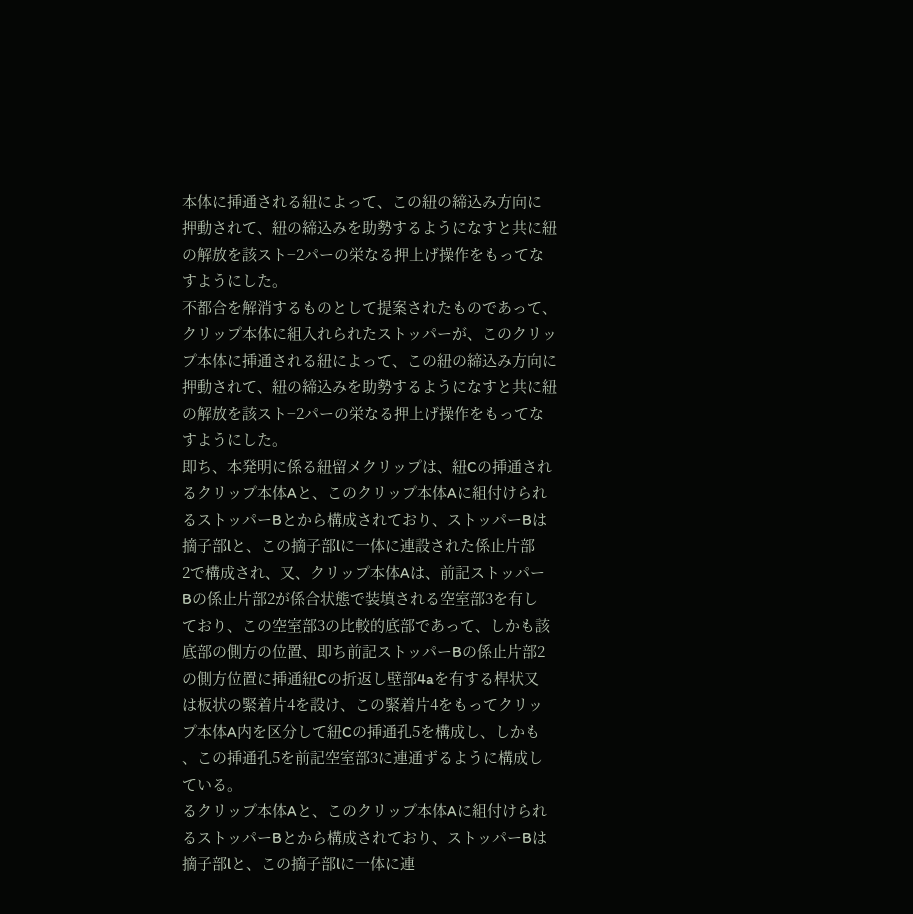本体に挿通される紐によって、この紐の締込み方向に
押動されて、紐の締込みを助勢するようになすと共に紐
の解放を該スト−2パーの栄なる押上げ操作をもってな
すようにした。
不都合を解消するものとして提案されたものであって、
クリップ本体に組入れられたストッパーが、このクリッ
プ本体に挿通される紐によって、この紐の締込み方向に
押動されて、紐の締込みを助勢するようになすと共に紐
の解放を該スト−2パーの栄なる押上げ操作をもってな
すようにした。
即ち、本発明に係る紐留メクリップは、紐Cの挿通され
るクリップ本体Aと、このクリップ本体Aに組付けられ
るストッパーBとから構成されており、ストッパーBは
摘子部lと、この摘子部lに一体に連設された係止片部
2で構成され、又、クリップ本体Aは、前記ストッパー
Bの係止片部2が係合状態で装填される空室部3を有し
ており、この空室部3の比較的底部であって、しかも該
底部の側方の位置、即ち前記ストッパーBの係止片部2
の側方位置に挿通紐Cの折返し壁部4aを有する桿状又
は板状の緊着片4を設け、この緊着片4をもってクリッ
プ本体A内を区分して紐Cの挿通孔5を構成し、しかも
、この挿通孔5を前記空室部3に連通ずるように構成し
ている。
るクリップ本体Aと、このクリップ本体Aに組付けられ
るストッパーBとから構成されており、ストッパーBは
摘子部lと、この摘子部lに一体に連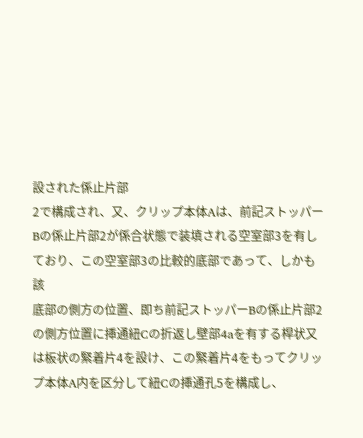設された係止片部
2で構成され、又、クリップ本体Aは、前記ストッパー
Bの係止片部2が係合状態で装填される空室部3を有し
ており、この空室部3の比較的底部であって、しかも該
底部の側方の位置、即ち前記ストッパーBの係止片部2
の側方位置に挿通紐Cの折返し壁部4aを有する桿状又
は板状の緊着片4を設け、この緊着片4をもってクリッ
プ本体A内を区分して紐Cの挿通孔5を構成し、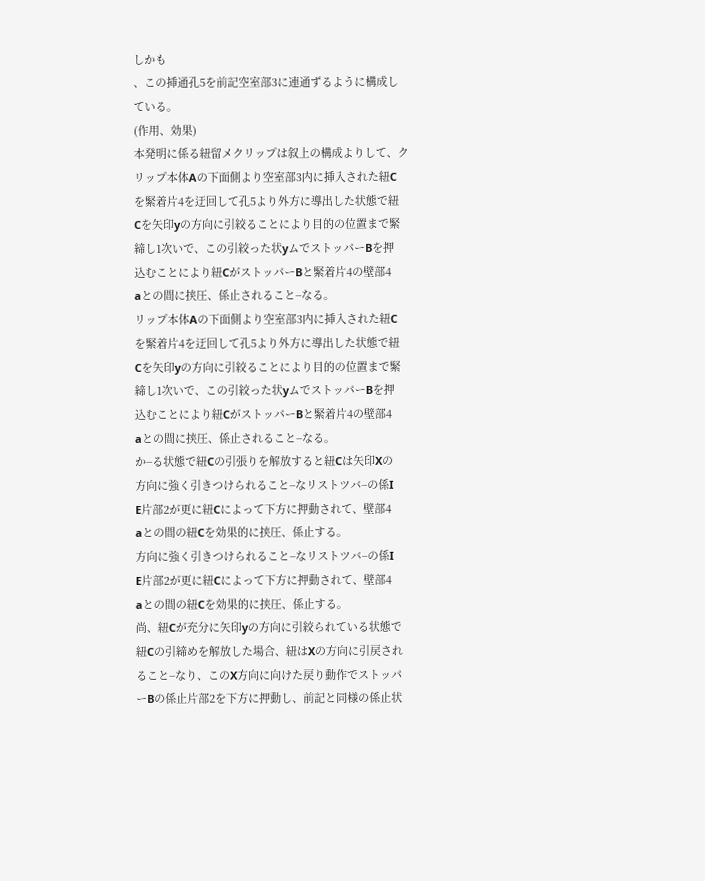しかも
、この挿通孔5を前記空室部3に連通ずるように構成し
ている。
(作用、効果)
本発明に係る紐留メクリップは叙上の構成よりして、ク
リップ本体Aの下面側より空室部3内に挿入された紐C
を緊着片4を迂回して孔5より外方に導出した状態で紐
Cを矢印yの方向に引絞ることにより目的の位置まで緊
締し1次いで、この引絞った状yムでストッパーBを押
込むことにより紐CがストッパーBと緊着片4の壁部4
aとの間に挟圧、係止されること−なる。
リップ本体Aの下面側より空室部3内に挿入された紐C
を緊着片4を迂回して孔5より外方に導出した状態で紐
Cを矢印yの方向に引絞ることにより目的の位置まで緊
締し1次いで、この引絞った状yムでストッパーBを押
込むことにより紐CがストッパーBと緊着片4の壁部4
aとの間に挟圧、係止されること−なる。
か−る状態で紐Cの引張りを解放すると紐Cは矢印Xの
方向に強く引きつけられること−なリストツバ−の係I
E片部2が更に紐Cによって下方に押動されて、壁部4
aとの間の紐Cを効果的に挟圧、係止する。
方向に強く引きつけられること−なリストツバ−の係I
E片部2が更に紐Cによって下方に押動されて、壁部4
aとの間の紐Cを効果的に挟圧、係止する。
尚、紐Cが充分に矢印yの方向に引絞られている状態で
紐Cの引締めを解放した場合、紐はXの方向に引戻され
ること−なり、このX方向に向けた戻り動作でストッパ
ーBの係止片部2を下方に押動し、前記と同様の係止状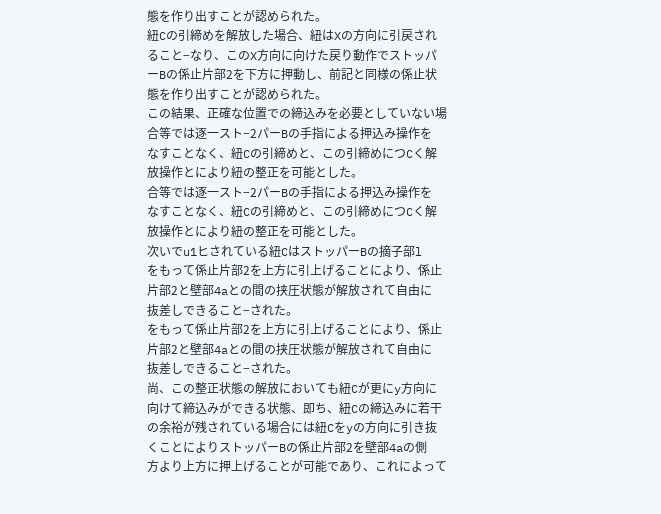態を作り出すことが認められた。
紐Cの引締めを解放した場合、紐はXの方向に引戻され
ること−なり、このX方向に向けた戻り動作でストッパ
ーBの係止片部2を下方に押動し、前記と同様の係止状
態を作り出すことが認められた。
この結果、正確な位置での締込みを必要としていない場
合等では逐一スト−2パーBの手指による押込み操作を
なすことなく、紐Cの引締めと、この引締めにつCく解
放操作とにより紐の整正を可能とした。
合等では逐一スト−2パーBの手指による押込み操作を
なすことなく、紐Cの引締めと、この引締めにつCく解
放操作とにより紐の整正を可能とした。
次いでu1ヒされている紐CはストッパーBの摘子部l
をもって係止片部2を上方に引上げることにより、係止
片部2と壁部4aとの間の挟圧状態が解放されて自由に
抜差しできること−された。
をもって係止片部2を上方に引上げることにより、係止
片部2と壁部4aとの間の挟圧状態が解放されて自由に
抜差しできること−された。
尚、この整正状態の解放においても紐Cが更にy方向に
向けて締込みができる状態、即ち、紐Cの締込みに若干
の余裕が残されている場合には紐Cをyの方向に引き抜
くことによりストッパーBの係止片部2を壁部4aの側
方より上方に押上げることが可能であり、これによって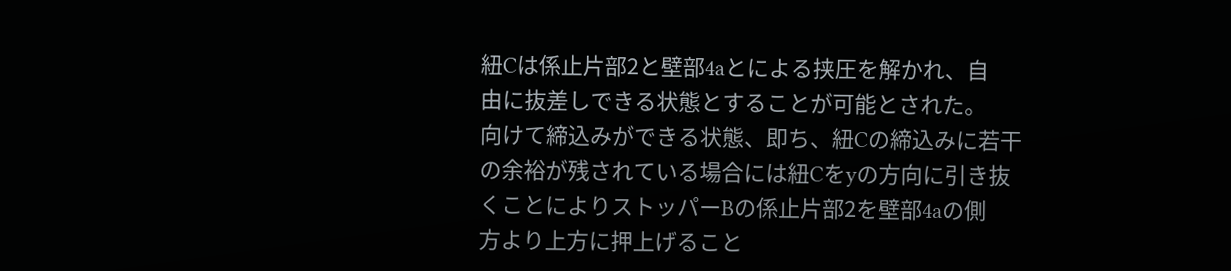紐Cは係止片部2と壁部4aとによる挟圧を解かれ、自
由に抜差しできる状態とすることが可能とされた。
向けて締込みができる状態、即ち、紐Cの締込みに若干
の余裕が残されている場合には紐Cをyの方向に引き抜
くことによりストッパーBの係止片部2を壁部4aの側
方より上方に押上げること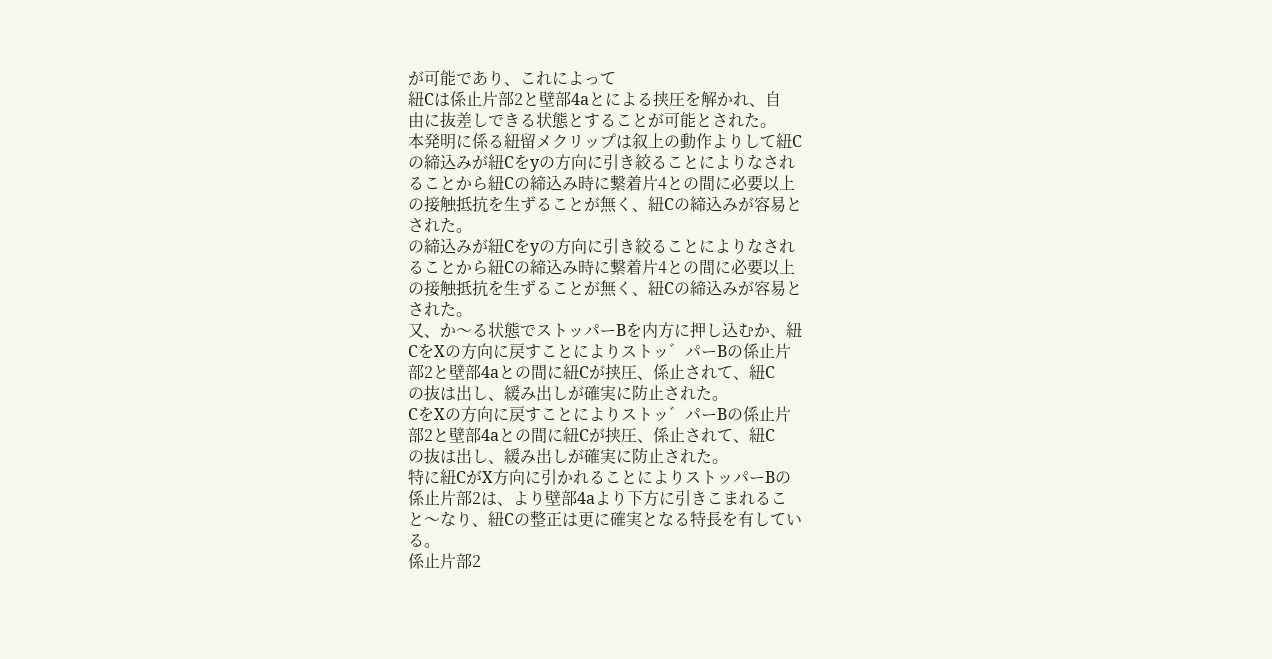が可能であり、これによって
紐Cは係止片部2と壁部4aとによる挟圧を解かれ、自
由に抜差しできる状態とすることが可能とされた。
本発明に係る紐留メクリップは叙上の動作よりして紐C
の締込みが紐Cをyの方向に引き絞ることによりなされ
ることから紐Cの締込み時に繋着片4との間に必要以上
の接触抵抗を生ずることが無く、紐Cの締込みが容易と
された。
の締込みが紐Cをyの方向に引き絞ることによりなされ
ることから紐Cの締込み時に繋着片4との間に必要以上
の接触抵抗を生ずることが無く、紐Cの締込みが容易と
された。
又、か〜る状態でストッパーBを内方に押し込むか、紐
CをXの方向に戻すことによりストッ゛パーBの係止片
部2と壁部4aとの間に紐Cが挟圧、係止されて、紐C
の抜は出し、緩み出しが確実に防止された。
CをXの方向に戻すことによりストッ゛パーBの係止片
部2と壁部4aとの間に紐Cが挟圧、係止されて、紐C
の抜は出し、緩み出しが確実に防止された。
特に紐CがX方向に引かれることによりストッパーBの
係止片部2は、より壁部4aより下方に引きこまれるこ
と〜なり、紐Cの整正は更に確実となる特長を有してい
る。
係止片部2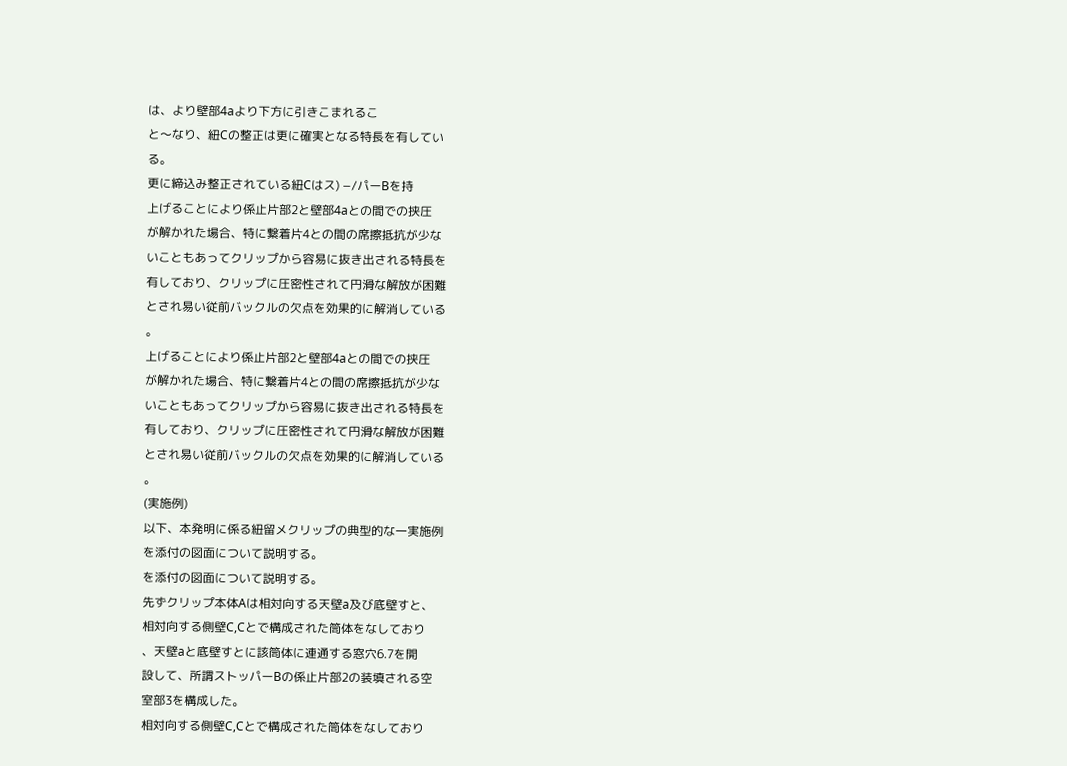は、より壁部4aより下方に引きこまれるこ
と〜なり、紐Cの整正は更に確実となる特長を有してい
る。
更に締込み整正されている紐Cはス) −/パーBを持
上げることにより係止片部2と壁部4aとの間での挟圧
が解かれた場合、特に繋着片4との間の席擦抵抗が少な
いこともあってクリップから容易に抜き出される特長を
有しており、クリップに圧密性されて円滑な解放が困難
とされ易い従前バックルの欠点を効果的に解消している
。
上げることにより係止片部2と壁部4aとの間での挟圧
が解かれた場合、特に繋着片4との間の席擦抵抗が少な
いこともあってクリップから容易に抜き出される特長を
有しており、クリップに圧密性されて円滑な解放が困難
とされ易い従前バックルの欠点を効果的に解消している
。
(実施例)
以下、本発明に係る紐留メクリップの典型的な一実施例
を添付の図面について説明する。
を添付の図面について説明する。
先ずクリップ本体Aは相対向する天壁a及び底壁すと、
相対向する側壁C,Cとで構成された筒体をなしており
、天壁aと底壁すとに該筒体に連通する窓穴6.7を開
設して、所謂ストッパーBの係止片部2の装填される空
室部3を構成した。
相対向する側壁C,Cとで構成された筒体をなしており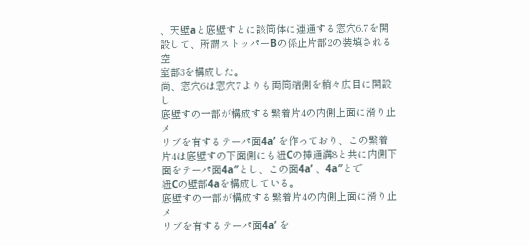、天壁aと底壁すとに該筒体に連通する窓穴6.7を開
設して、所謂ストッパーBの係止片部2の装填される空
室部3を構成した。
尚、窓穴6は窓穴7よりも両筒端側を稍々広目に開設し
底壁すの一部が構成する繋着片4の内側上面に滑り止メ
リブを有するテーパ面4a’ を作っており、この繋着
片4は底壁すの下面側にも紐Cの挿通溝8と共に内側下
面をテーパ面4a″とし、この面4a’ 、4a″とで
紐Cの壁部4aを構成している。
底壁すの一部が構成する繋着片4の内側上面に滑り止メ
リブを有するテーパ面4a’ を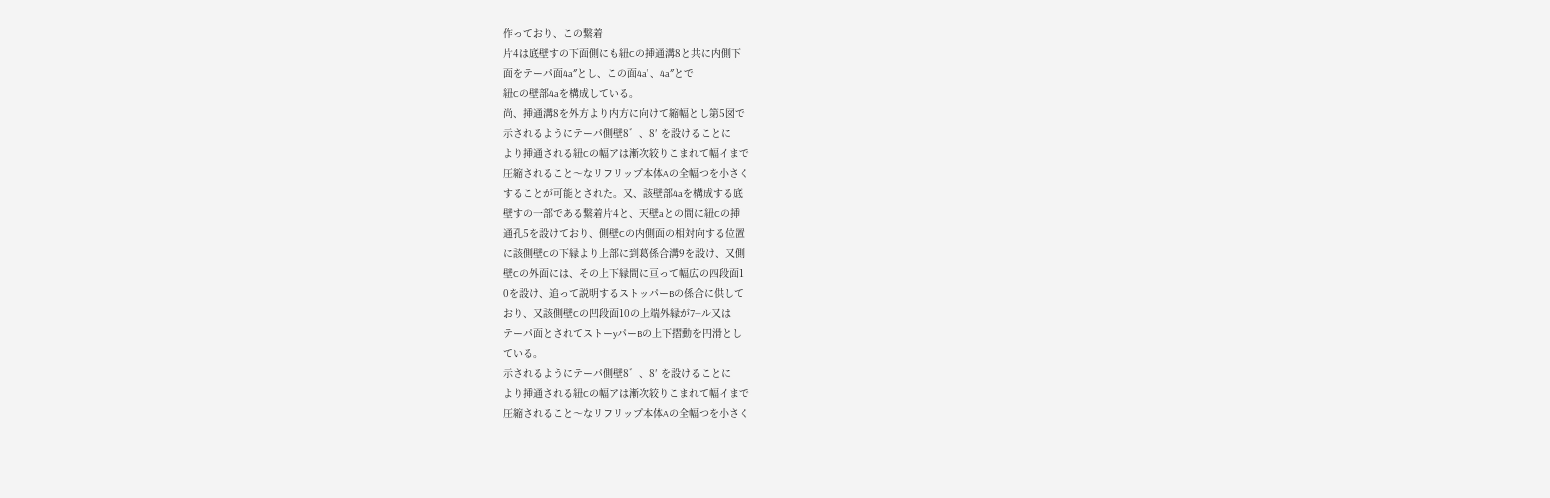作っており、この繋着
片4は底壁すの下面側にも紐Cの挿通溝8と共に内側下
面をテーパ面4a″とし、この面4a’ 、4a″とで
紐Cの壁部4aを構成している。
尚、挿通溝8を外方より内方に向けて縮幅とし第5図で
示されるようにテーパ側壁8゛、8′ を設けることに
より挿通される紐Cの幅アは漸次絞りこまれて幅イまで
圧縮されること〜なリフリップ本体Aの全幅つを小さく
することが可能とされた。又、該壁部4aを構成する底
壁すの一部である繋着片4と、天壁aとの間に紐Cの挿
通孔5を設けており、側壁Cの内側面の相対向する位置
に該側壁Cの下縁より上部に到葛係合溝9を設け、又側
壁Cの外面には、その上下縁間に亘って幅広の四段面1
0を設け、追って説明するストッパーBの係合に供して
おり、又該側壁Cの凹段面10の上端外縁が7−ル又は
テーパ面とされてストーyパーBの上下摺動を円滑とし
ている。
示されるようにテーパ側壁8゛、8′ を設けることに
より挿通される紐Cの幅アは漸次絞りこまれて幅イまで
圧縮されること〜なリフリップ本体Aの全幅つを小さく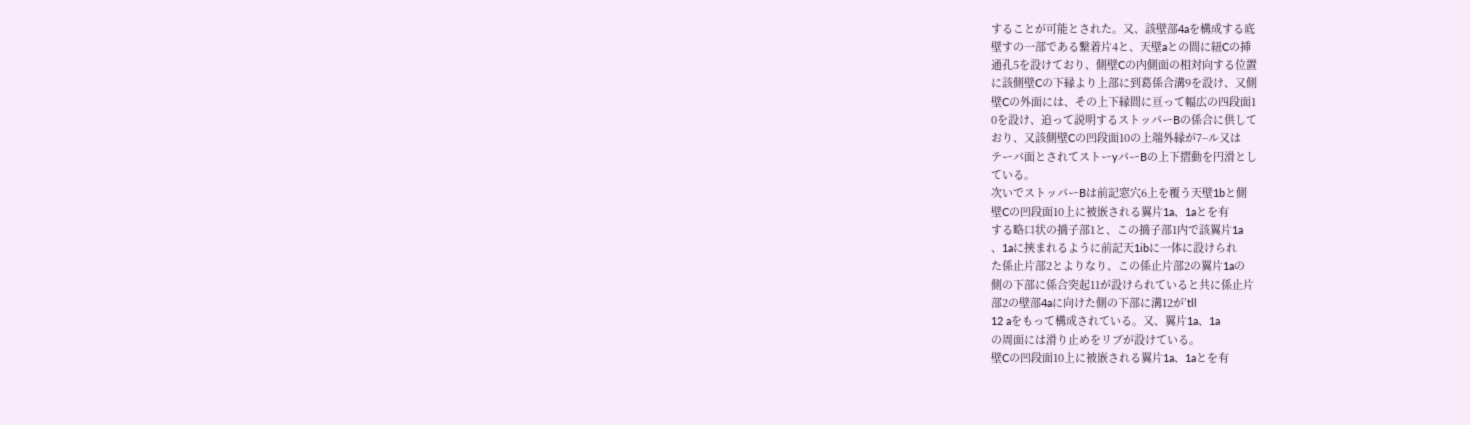することが可能とされた。又、該壁部4aを構成する底
壁すの一部である繋着片4と、天壁aとの間に紐Cの挿
通孔5を設けており、側壁Cの内側面の相対向する位置
に該側壁Cの下縁より上部に到葛係合溝9を設け、又側
壁Cの外面には、その上下縁間に亘って幅広の四段面1
0を設け、追って説明するストッパーBの係合に供して
おり、又該側壁Cの凹段面10の上端外縁が7−ル又は
テーパ面とされてストーyパーBの上下摺動を円滑とし
ている。
次いでストッパーBは前記窓穴6上を覆う天壁1bと側
壁Cの凹段面10上に被嵌される翼片1a、1aとを有
する略口状の摘子部1と、この摘子部1内で該翼片1a
、1aに挾まれるように前記天1ibに一体に設けられ
た係止片部2とよりなり、この係止片部2の翼片1aの
側の下部に係合突起11が設けられていると共に係止片
部2の壁部4aに向けた側の下部に溝12が’tll
12 aをもって構成されている。又、翼片1a、1a
の周面には滑り止めをリブが設けている。
壁Cの凹段面10上に被嵌される翼片1a、1aとを有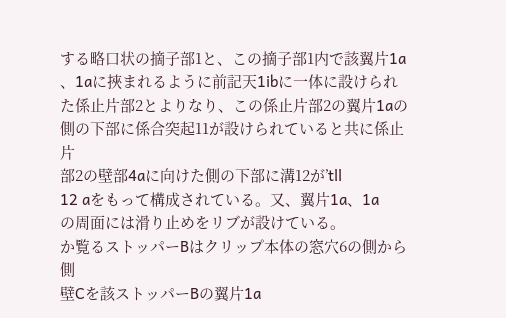する略口状の摘子部1と、この摘子部1内で該翼片1a
、1aに挾まれるように前記天1ibに一体に設けられ
た係止片部2とよりなり、この係止片部2の翼片1aの
側の下部に係合突起11が設けられていると共に係止片
部2の壁部4aに向けた側の下部に溝12が’tll
12 aをもって構成されている。又、翼片1a、1a
の周面には滑り止めをリブが設けている。
か覧るストッパーBはクリップ本体の窓穴6の側から側
壁Cを該ストッパーBの翼片1a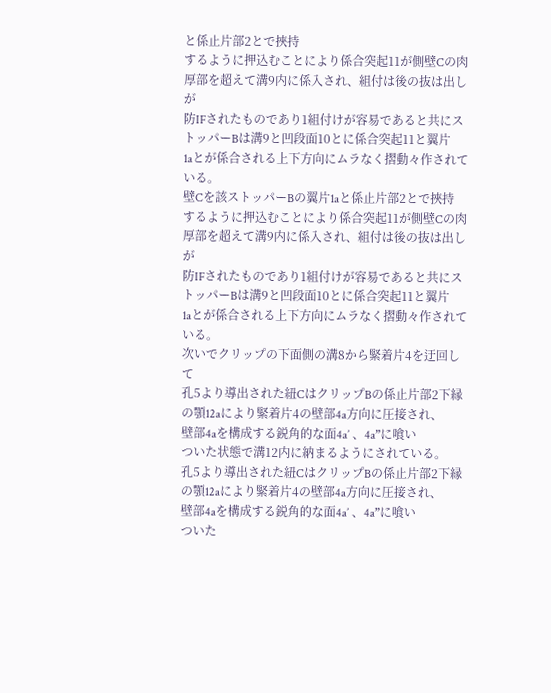と係止片部2とで挾持
するように押込むことにより係合突起11が側壁Cの肉
厚部を超えて溝9内に係入され、組付は後の抜は出しが
防IFされたものであり1組付けが容易であると共にス
トッパーBは溝9と凹段面10とに係合突起11と翼片
1aとが係合される上下方向にムラなく摺動々作されて
いる。
壁Cを該ストッパーBの翼片1aと係止片部2とで挾持
するように押込むことにより係合突起11が側壁Cの肉
厚部を超えて溝9内に係入され、組付は後の抜は出しが
防IFされたものであり1組付けが容易であると共にス
トッパーBは溝9と凹段面10とに係合突起11と翼片
1aとが係合される上下方向にムラなく摺動々作されて
いる。
次いでクリップの下面側の溝8から緊着片4を迂回して
孔5より導出された紐CはクリップBの係止片部2下縁
の顎12aにより緊着片4の壁部4a方向に圧接され、
壁部4aを構成する鋭角的な面4a’ 、4a”に喰い
ついた状態で溝12内に納まるようにされている。
孔5より導出された紐CはクリップBの係止片部2下縁
の顎12aにより緊着片4の壁部4a方向に圧接され、
壁部4aを構成する鋭角的な面4a’ 、4a”に喰い
ついた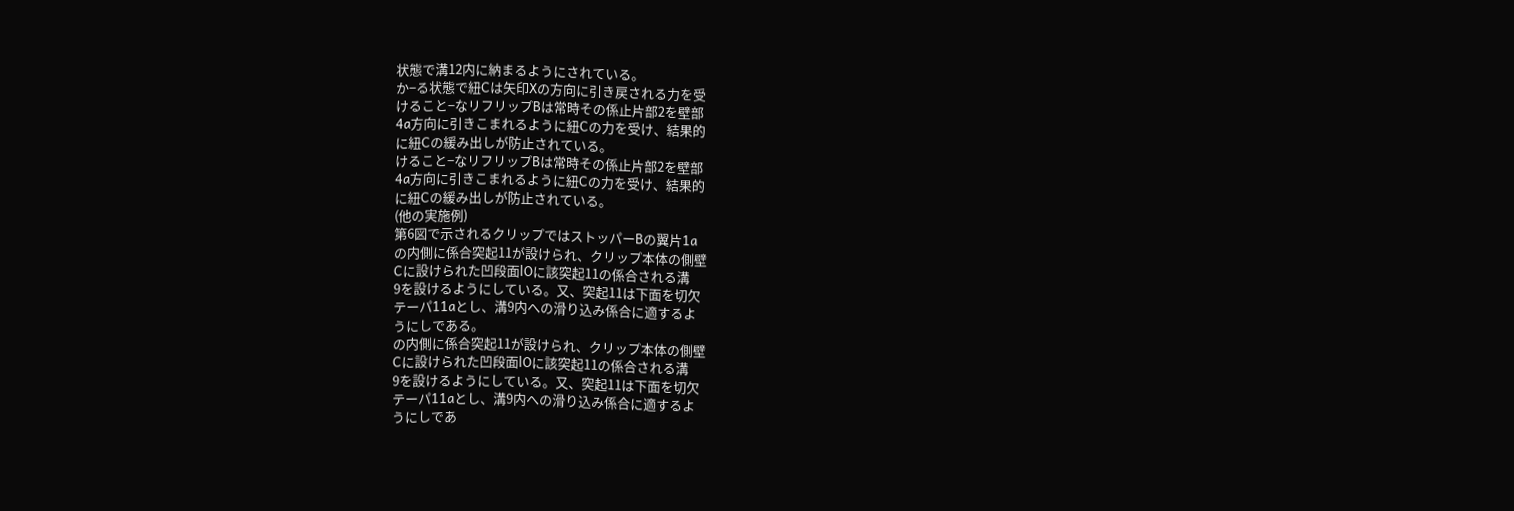状態で溝12内に納まるようにされている。
か−る状態で紐Cは矢印Xの方向に引き戻される力を受
けること−なリフリップBは常時その係止片部2を壁部
4a方向に引きこまれるように紐Cの力を受け、結果的
に紐Cの緩み出しが防止されている。
けること−なリフリップBは常時その係止片部2を壁部
4a方向に引きこまれるように紐Cの力を受け、結果的
に紐Cの緩み出しが防止されている。
(他の実施例)
第6図で示されるクリップではストッパーBの翼片1a
の内側に係合突起11が設けられ、クリップ本体の側壁
Cに設けられた凹段面lOに該突起11の係合される溝
9を設けるようにしている。又、突起11は下面を切欠
テーパ11aとし、溝9内への滑り込み係合に適するよ
うにしである。
の内側に係合突起11が設けられ、クリップ本体の側壁
Cに設けられた凹段面lOに該突起11の係合される溝
9を設けるようにしている。又、突起11は下面を切欠
テーパ11aとし、溝9内への滑り込み係合に適するよ
うにしであ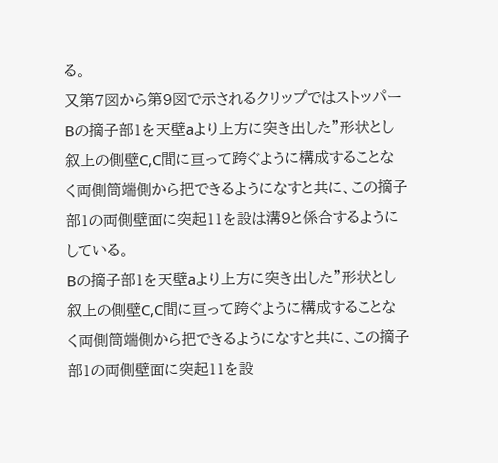る。
又第7図から第9図で示されるクリップではストッパー
Bの摘子部1を天壁aより上方に突き出した”形状とし
叙上の側壁C,C間に亘って跨ぐように構成することな
く両側筒端側から把できるようになすと共に、この摘子
部1の両側壁面に突起11を設は溝9と係合するように
している。
Bの摘子部1を天壁aより上方に突き出した”形状とし
叙上の側壁C,C間に亘って跨ぐように構成することな
く両側筒端側から把できるようになすと共に、この摘子
部1の両側壁面に突起11を設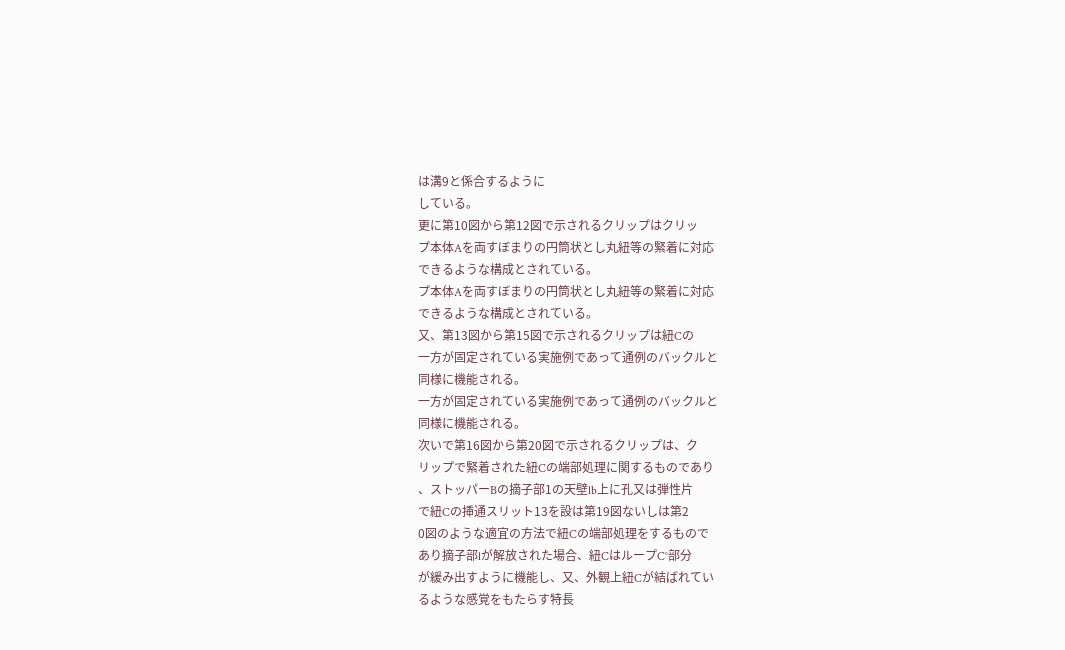は溝9と係合するように
している。
更に第10図から第12図で示されるクリップはクリッ
プ本体Aを両すぼまりの円筒状とし丸紐等の緊着に対応
できるような構成とされている。
プ本体Aを両すぼまりの円筒状とし丸紐等の緊着に対応
できるような構成とされている。
又、第13図から第15図で示されるクリップは紐Cの
一方が固定されている実施例であって通例のバックルと
同様に機能される。
一方が固定されている実施例であって通例のバックルと
同様に機能される。
次いで第16図から第20図で示されるクリップは、ク
リップで緊着された紐Cの端部処理に関するものであり
、ストッパーBの摘子部1の天壁lb上に孔又は弾性片
で紐Cの挿通スリット13を設は第19図ないしは第2
0図のような適宜の方法で紐Cの端部処理をするもので
あり摘子部lが解放された場合、紐CはループC°部分
が緩み出すように機能し、又、外観上紐Cが結ばれてい
るような感覚をもたらす特長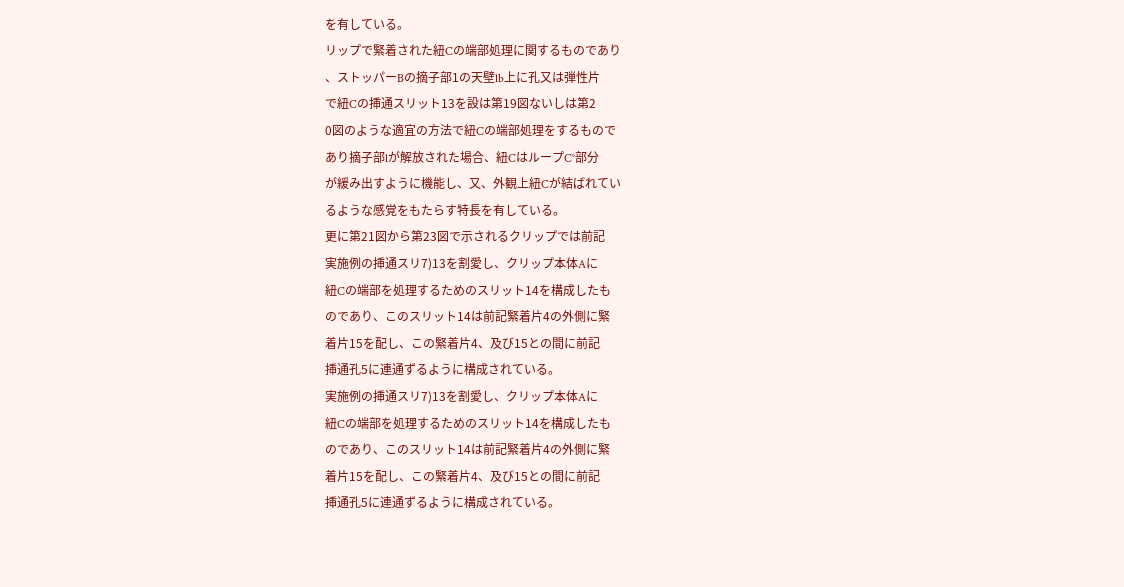を有している。
リップで緊着された紐Cの端部処理に関するものであり
、ストッパーBの摘子部1の天壁lb上に孔又は弾性片
で紐Cの挿通スリット13を設は第19図ないしは第2
0図のような適宜の方法で紐Cの端部処理をするもので
あり摘子部lが解放された場合、紐CはループC°部分
が緩み出すように機能し、又、外観上紐Cが結ばれてい
るような感覚をもたらす特長を有している。
更に第21図から第23図で示されるクリップでは前記
実施例の挿通スリ7)13を割愛し、クリップ本体Aに
紐Cの端部を処理するためのスリット14を構成したも
のであり、このスリット14は前記緊着片4の外側に緊
着片15を配し、この緊着片4、及び15との間に前記
挿通孔5に連通ずるように構成されている。
実施例の挿通スリ7)13を割愛し、クリップ本体Aに
紐Cの端部を処理するためのスリット14を構成したも
のであり、このスリット14は前記緊着片4の外側に緊
着片15を配し、この緊着片4、及び15との間に前記
挿通孔5に連通ずるように構成されている。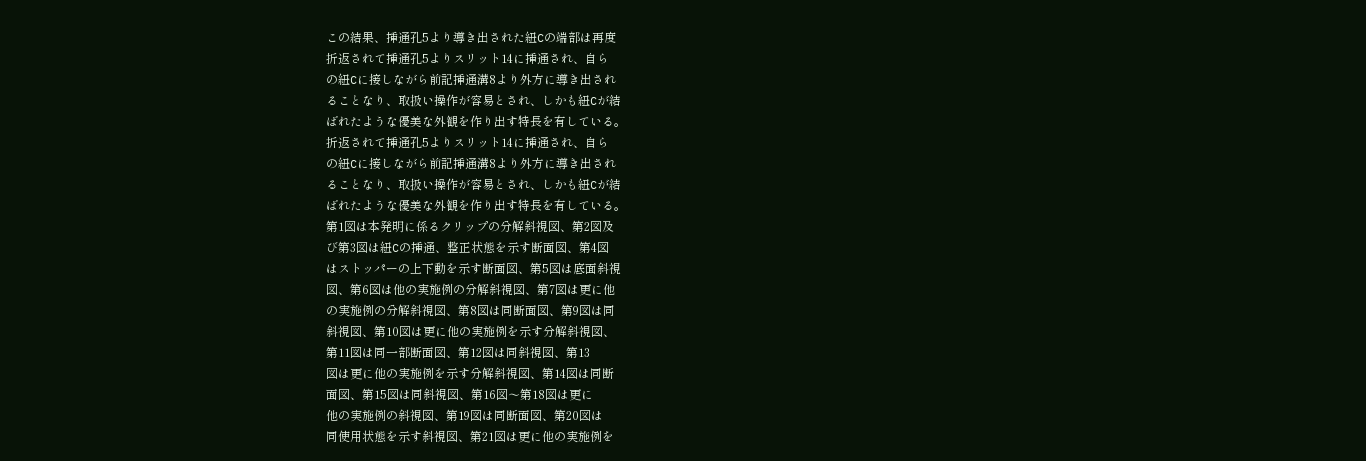この結果、挿通孔5より導き出された紐Cの端部は再度
折返されて挿通孔5よりスリット14に挿通され、自ら
の紐Cに接しながら前記挿通溝8より外方に導き出され
ることなり、取扱い操作が容易とされ、しかも紐Cが結
ばれたような優美な外観を作り出す特長を有している。
折返されて挿通孔5よりスリット14に挿通され、自ら
の紐Cに接しながら前記挿通溝8より外方に導き出され
ることなり、取扱い操作が容易とされ、しかも紐Cが結
ばれたような優美な外観を作り出す特長を有している。
第1図は本発明に係るクリップの分解斜視図、第2図及
び第3図は紐Cの挿通、整正状態を示す断面図、第4図
はストッパーの上下動を示す断面図、第5図は底面斜視
図、第6図は他の実施例の分解斜視図、第7図は更に他
の実施例の分解斜視図、第8図は同断面図、第9図は同
斜視図、第10図は更に他の実施例を示す分解斜視図、
第11図は同一部断面図、第12図は同斜視図、第13
図は更に他の実施例を示す分解斜視図、第14図は同断
面図、第15図は同斜視図、第16図〜第18図は更に
他の実施例の斜視図、第19図は同断面図、第20図は
同使用状態を示す斜視図、第21図は更に他の実施例を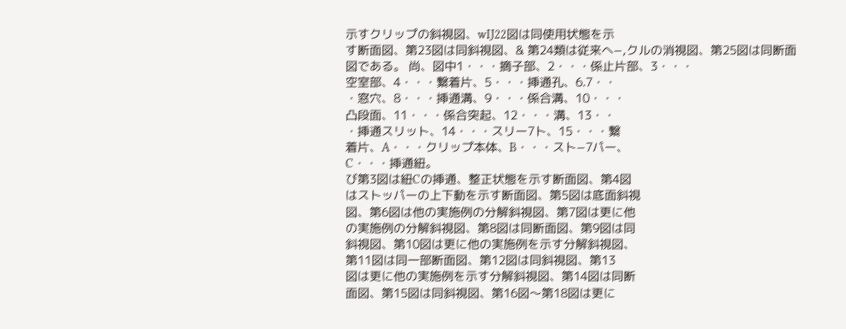示すクリップの斜視図、wIJ22図は同使用状態を示
す断面図、第23図は同斜視図、& 第24類は従来へ−,クルの消視図、第25図は同断面
図である。 尚、図中1・・・摘子部、2・・・係止片部、3・・・
空室部、4・・・繋着片、5・・・挿通孔、6.7・・
・窓穴、8・・・挿通溝、9・・・係合溝、10・・・
凸段面、11・・・係合突起、12・・・溝、13・・
・挿通スリット、14・・・スリー7ト、15・・・繋
着片、A・・・クリップ本体、B・・・スト−7パー、
C・・・挿通紐。
び第3図は紐Cの挿通、整正状態を示す断面図、第4図
はストッパーの上下動を示す断面図、第5図は底面斜視
図、第6図は他の実施例の分解斜視図、第7図は更に他
の実施例の分解斜視図、第8図は同断面図、第9図は同
斜視図、第10図は更に他の実施例を示す分解斜視図、
第11図は同一部断面図、第12図は同斜視図、第13
図は更に他の実施例を示す分解斜視図、第14図は同断
面図、第15図は同斜視図、第16図〜第18図は更に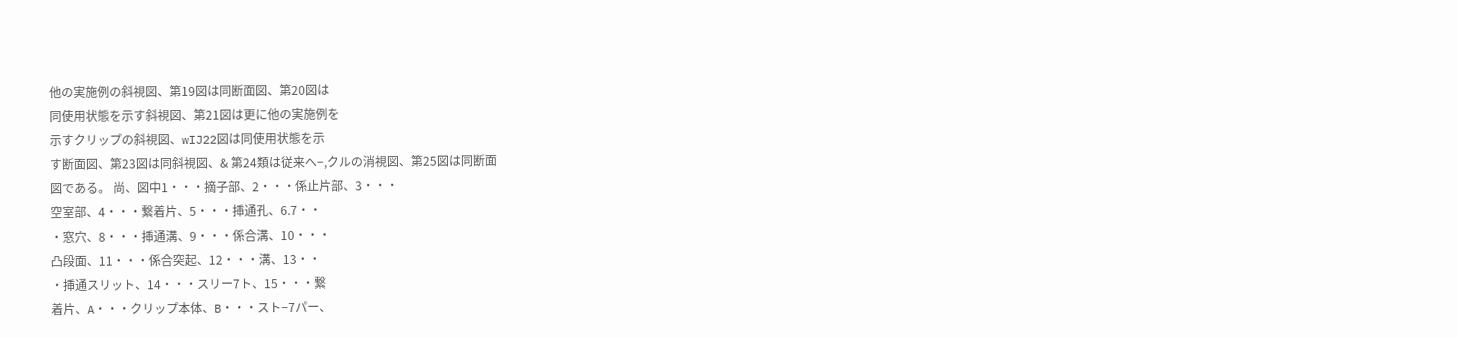他の実施例の斜視図、第19図は同断面図、第20図は
同使用状態を示す斜視図、第21図は更に他の実施例を
示すクリップの斜視図、wIJ22図は同使用状態を示
す断面図、第23図は同斜視図、& 第24類は従来へ−,クルの消視図、第25図は同断面
図である。 尚、図中1・・・摘子部、2・・・係止片部、3・・・
空室部、4・・・繋着片、5・・・挿通孔、6.7・・
・窓穴、8・・・挿通溝、9・・・係合溝、10・・・
凸段面、11・・・係合突起、12・・・溝、13・・
・挿通スリット、14・・・スリー7ト、15・・・繋
着片、A・・・クリップ本体、B・・・スト−7パー、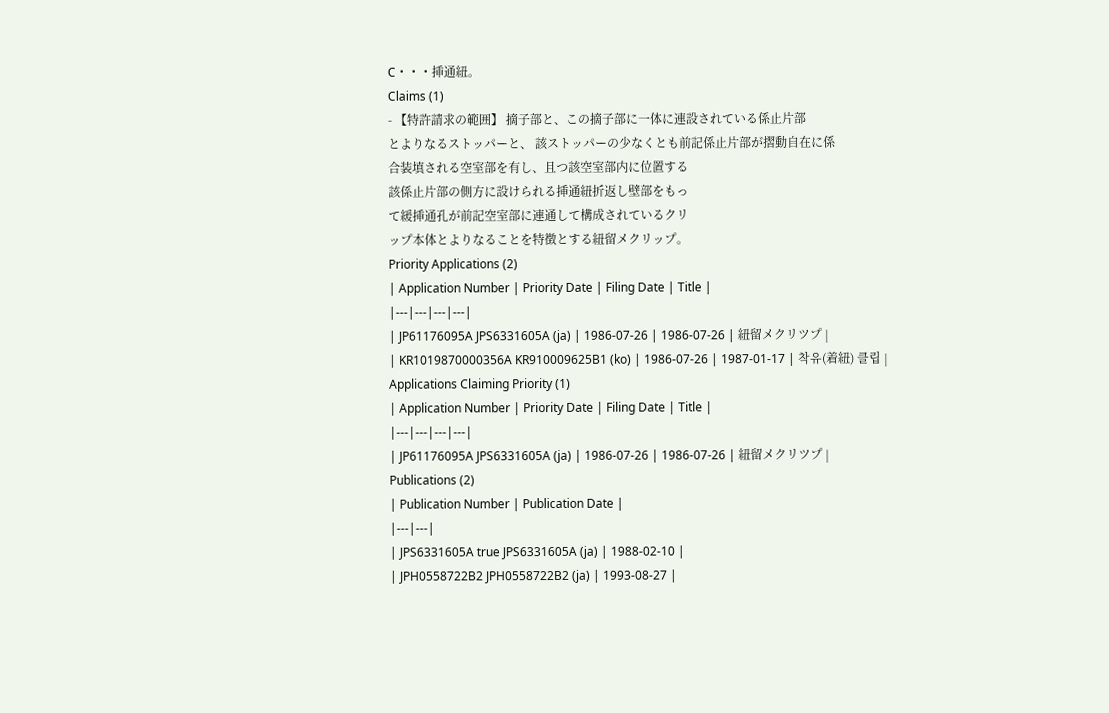C・・・挿通紐。
Claims (1)
- 【特許請求の範囲】 摘子部と、この摘子部に一体に連設されている係止片部
とよりなるストッパーと、 該ストッパーの少なくとも前記係止片部が摺動自在に係
合装填される空室部を有し、且つ該空室部内に位置する
該係止片部の側方に設けられる挿通紐折返し壁部をもっ
て緩挿通孔が前記空室部に連通して構成されているクリ
ップ本体とよりなることを特徴とする紐留メクリップ。
Priority Applications (2)
| Application Number | Priority Date | Filing Date | Title |
|---|---|---|---|
| JP61176095A JPS6331605A (ja) | 1986-07-26 | 1986-07-26 | 紐留メクリツプ |
| KR1019870000356A KR910009625B1 (ko) | 1986-07-26 | 1987-01-17 | 착유(着紐) 클립 |
Applications Claiming Priority (1)
| Application Number | Priority Date | Filing Date | Title |
|---|---|---|---|
| JP61176095A JPS6331605A (ja) | 1986-07-26 | 1986-07-26 | 紐留メクリツプ |
Publications (2)
| Publication Number | Publication Date |
|---|---|
| JPS6331605A true JPS6331605A (ja) | 1988-02-10 |
| JPH0558722B2 JPH0558722B2 (ja) | 1993-08-27 |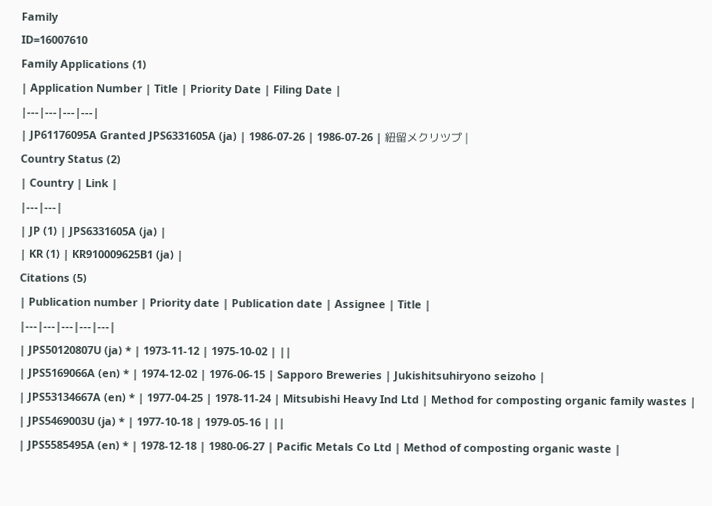Family
ID=16007610
Family Applications (1)
| Application Number | Title | Priority Date | Filing Date |
|---|---|---|---|
| JP61176095A Granted JPS6331605A (ja) | 1986-07-26 | 1986-07-26 | 紐留メクリツプ |
Country Status (2)
| Country | Link |
|---|---|
| JP (1) | JPS6331605A (ja) |
| KR (1) | KR910009625B1 (ja) |
Citations (5)
| Publication number | Priority date | Publication date | Assignee | Title |
|---|---|---|---|---|
| JPS50120807U (ja) * | 1973-11-12 | 1975-10-02 | ||
| JPS5169066A (en) * | 1974-12-02 | 1976-06-15 | Sapporo Breweries | Jukishitsuhiryono seizoho |
| JPS53134667A (en) * | 1977-04-25 | 1978-11-24 | Mitsubishi Heavy Ind Ltd | Method for composting organic family wastes |
| JPS5469003U (ja) * | 1977-10-18 | 1979-05-16 | ||
| JPS5585495A (en) * | 1978-12-18 | 1980-06-27 | Pacific Metals Co Ltd | Method of composting organic waste |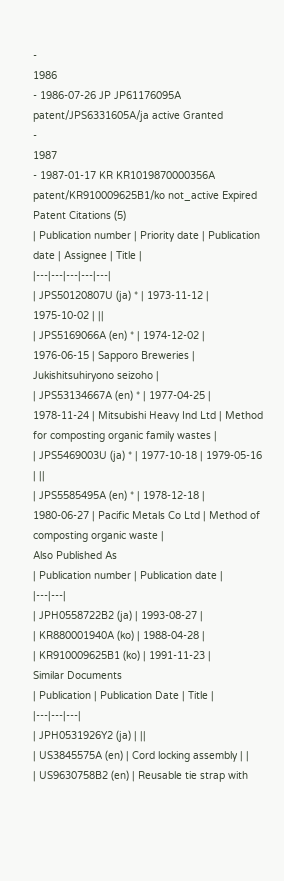-
1986
- 1986-07-26 JP JP61176095A patent/JPS6331605A/ja active Granted
-
1987
- 1987-01-17 KR KR1019870000356A patent/KR910009625B1/ko not_active Expired
Patent Citations (5)
| Publication number | Priority date | Publication date | Assignee | Title |
|---|---|---|---|---|
| JPS50120807U (ja) * | 1973-11-12 | 1975-10-02 | ||
| JPS5169066A (en) * | 1974-12-02 | 1976-06-15 | Sapporo Breweries | Jukishitsuhiryono seizoho |
| JPS53134667A (en) * | 1977-04-25 | 1978-11-24 | Mitsubishi Heavy Ind Ltd | Method for composting organic family wastes |
| JPS5469003U (ja) * | 1977-10-18 | 1979-05-16 | ||
| JPS5585495A (en) * | 1978-12-18 | 1980-06-27 | Pacific Metals Co Ltd | Method of composting organic waste |
Also Published As
| Publication number | Publication date |
|---|---|
| JPH0558722B2 (ja) | 1993-08-27 |
| KR880001940A (ko) | 1988-04-28 |
| KR910009625B1 (ko) | 1991-11-23 |
Similar Documents
| Publication | Publication Date | Title |
|---|---|---|
| JPH0531926Y2 (ja) | ||
| US3845575A (en) | Cord locking assembly | |
| US9630758B2 (en) | Reusable tie strap with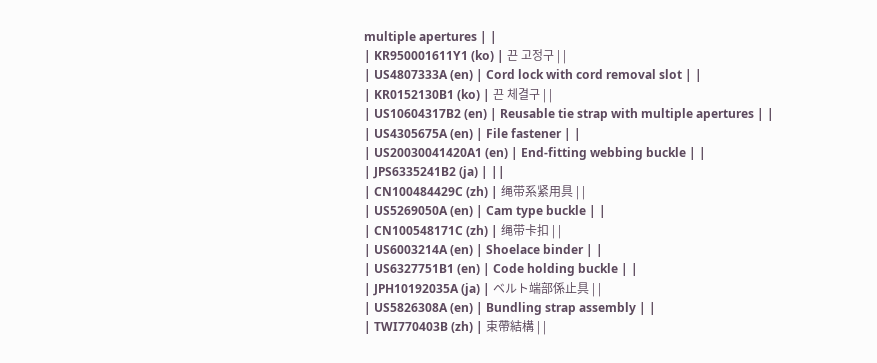multiple apertures | |
| KR950001611Y1 (ko) | 끈 고정구 | |
| US4807333A (en) | Cord lock with cord removal slot | |
| KR0152130B1 (ko) | 끈 체결구 | |
| US10604317B2 (en) | Reusable tie strap with multiple apertures | |
| US4305675A (en) | File fastener | |
| US20030041420A1 (en) | End-fitting webbing buckle | |
| JPS6335241B2 (ja) | ||
| CN100484429C (zh) | 绳带系紧用具 | |
| US5269050A (en) | Cam type buckle | |
| CN100548171C (zh) | 绳带卡扣 | |
| US6003214A (en) | Shoelace binder | |
| US6327751B1 (en) | Code holding buckle | |
| JPH10192035A (ja) | ベルト端部係止具 | |
| US5826308A (en) | Bundling strap assembly | |
| TWI770403B (zh) | 束帶結構 | |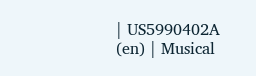| US5990402A (en) | Musical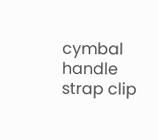cymbal handle strap clip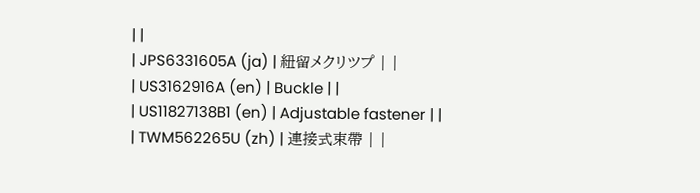| |
| JPS6331605A (ja) | 紐留メクリツプ | |
| US3162916A (en) | Buckle | |
| US11827138B1 (en) | Adjustable fastener | |
| TWM562265U (zh) | 連接式束帶 | |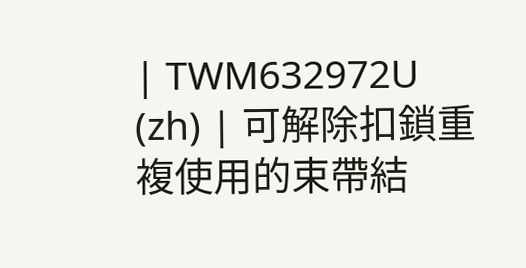| TWM632972U (zh) | 可解除扣鎖重複使用的束帶結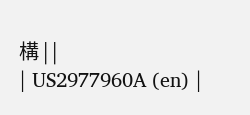構 | |
| US2977960A (en) |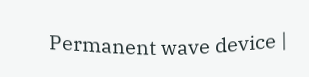Permanent wave device |